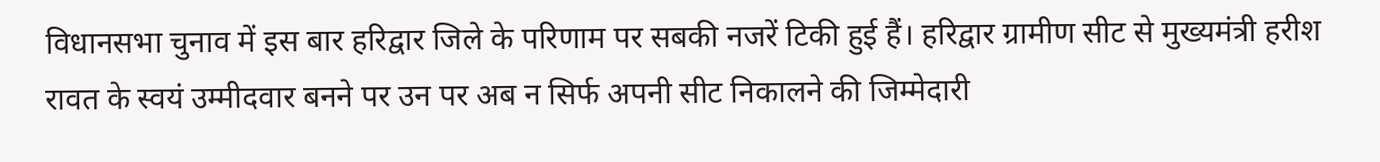विधानसभा चुनाव में इस बार हरिद्वार जिले के परिणाम पर सबकी नजरें टिकी हुई हैं। हरिद्वार ग्रामीण सीट से मुख्यमंत्री हरीश रावत के स्वयं उम्मीदवार बनने पर उन पर अब न सिर्फ अपनी सीट निकालने की जिम्मेदारी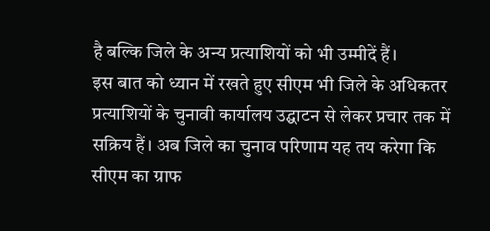है बल्कि जिले के अन्य प्रत्याशियों को भी उम्मीदें हैं।
इस बात को ध्यान में रखते हुए सीएम भी जिले के अधिकतर प्रत्याशियों के चुनावी कार्यालय उद्घाटन से लेकर प्रचार तक में सक्रिय हैं। अब जिले का चुनाव परिणाम यह तय करेगा कि सीएम का ग्राफ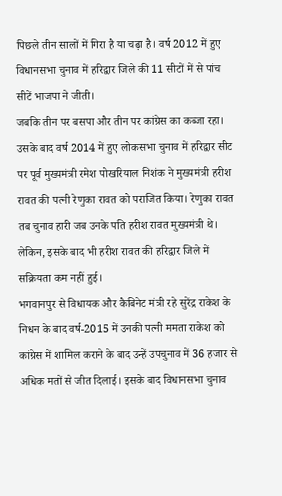पिछले तीन सालों में गिरा है या चढ़ा है। वर्ष 2012 में हुए विधानसभा चुनाव में हरिद्वार जिले की 11 सीटों में से पांच सीटें भाजपा ने जीती।
जबकि तीन पर बसपा और तीन पर कांग्रेस का कब्जा रहा। उसके बाद वर्ष 2014 में हुए लोकसभा चुनाव में हरिद्वार सीट पर पूर्व मुख्यमंत्री रमेश पोखरियाल निशंक ने मुख्यमंत्री हरीश रावत की पत्नी रेणुका रावत को पराजित किया। रेणुका रावत तब चुनाव हारी जब उनके पति हरीश रावत मुख्यमंत्री थे। लेकिन, इसके बाद भी हरीश रावत की हरिद्वार जिले में सक्रियता कम नहीं हुई।
भगवानपुर से विधायक और कैबिनेट मंत्री रहे सुरेंद्र राकेश के निधन के बाद वर्ष-2015 में उनकी पत्नी ममता राकेश को कांग्रेस में शामिल कराने के बाद उन्हें उपचुनाव में 36 हजार से अधिक मतों से जीत दिलाई। इसके बाद विधानसभा चुनाव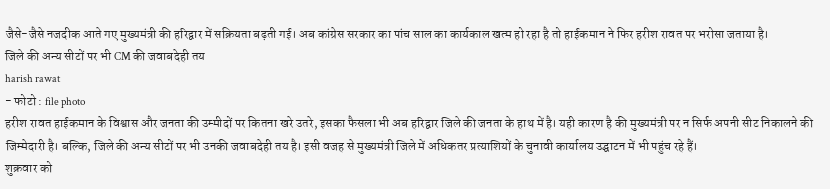जैसे-जैसे नजदीक आते गए मुख्यमंत्री की हरिद्वार में सक्रियता बढ़ती गई। अब कांग्रेस सरकार का पांच साल का कार्यकाल खत्म हो रहा है तो हाईकमान ने फिर हरीश रावत पर भरोसा जताया है।
जिले की अन्य सीटों पर भी CM की जवाबदेही तय
harish rawat
- फोटो : file photo
हरीश रावत हाईकमान के विश्वास और जनता की उम्मीदों पर कितना खरे उतरे, इसका फैसला भी अब हरिद्वार जिले की जनता के हाथ में है। यही कारण है की मुख्यमंत्री पर न सिर्फ अपनी सीट निकालने की जिम्मेदारी है। बल्कि, जिले की अन्य सीटों पर भी उनकी जवाबदेही तय है। इसी वजह से मुख्यमंत्री जिले में अधिकतर प्रत्याशियों के चुनावी कार्यालय उद्घाटन में भी पहुंच रहे हैं।
शुक्रवार को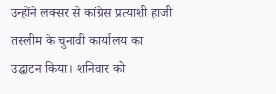उन्होंने लक्सर से कांग्रेस प्रत्याशी हाजी तस्लीम के चुनावी कार्यालय का उद्घाटन किया। शनिवार को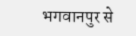भगवानपुर से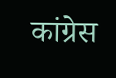कांग्रेस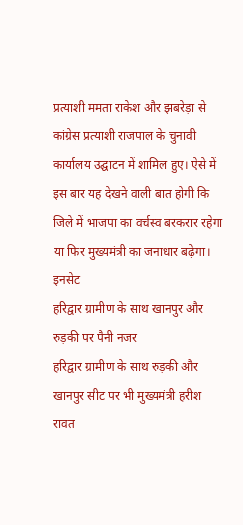प्रत्याशी ममता राकेश और झबरेड़ा से कांग्रेस प्रत्याशी राजपाल के चुनावी कार्यालय उद्घाटन में शामिल हुए। ऐसे में इस बार यह देखने वाली बात होगी कि जिले में भाजपा का वर्चस्व बरकरार रहेगा या फिर मुख्यमंत्री का जनाधार बढ़ेगा। इनसेट
हरिद्वार ग्रामीण के साथ खानपुर और रुड़की पर पैनी नजर
हरिद्वार ग्रामीण के साथ रुड़की और खानपुर सीट पर भी मुख्यमंत्री हरीश रावत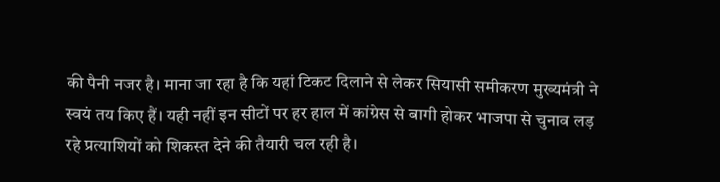की पैनी नजर है। माना जा रहा है कि यहां टिकट दिलाने से लेकर सियासी समीकरण मुख्यमंत्री ने स्वयं तय किए हैं। यही नहीं इन सीटों पर हर हाल में कांग्रेस से बागी होकर भाजपा से चुनाव लड़ रहे प्रत्याशियों को शिकस्त देने की तैयारी चल रही है।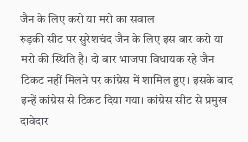जैन के लिए करो या मरो का सवाल
रुड़की सीट पर सुरेशचंद जैन के लिए इस बार करो या मरो की स्थिति है। दो बार भाजपा विधायक रहे जैन टिकट नहीं मिलने पर कांग्रेस में शामिल हुए। इसके बाद इन्हें कांग्रेस से टिकट दिया गया। कांग्रेस सीट से प्रमुख दावेदार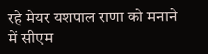रहे मेयर यशपाल राणा को मनाने में सीएम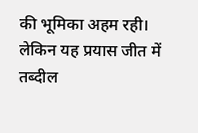की भूमिका अहम रही। लेकिन यह प्रयास जीत में तब्दील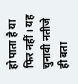हो पाता है या फिर नहीं। यह चुनावी नतीजे ही बता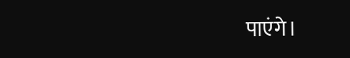पाएंगे।